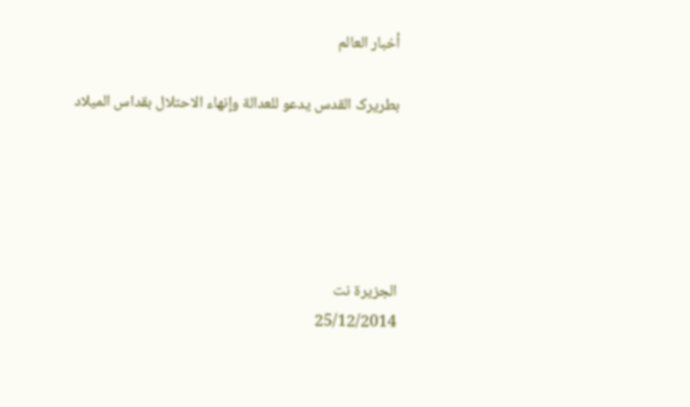أخبار العالم

بطريرک القدس يدعو للعدالة وإنهاء الاحتلال بقداس الميلاد





الجزيرة نت
25/12/2014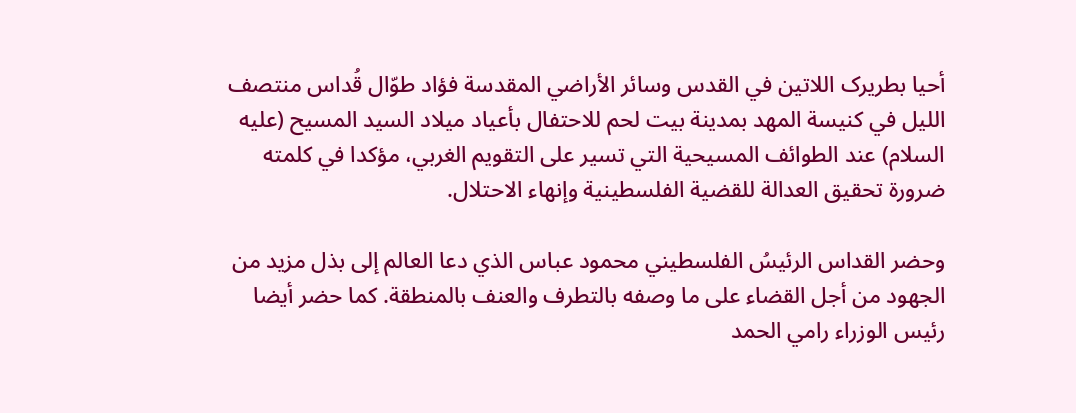أحيا بطريرک اللاتين في القدس وسائر الأراضي المقدسة فؤاد طوّال قُداس منتصف الليل في کنيسة المهد بمدينة بيت لحم للاحتفال بأعياد ميلاد السيد المسيح (عليه السلام) عند الطوائف المسيحية التي تسير علی التقويم الغربي، مؤکدا في کلمته ضرورة تحقيق العدالة للقضية الفلسطينية وإنهاء الاحتلال.

وحضر القداس الرئيسُ الفلسطيني محمود عباس الذي دعا العالم إلی بذل مزيد من الجهود من أجل القضاء علی ما وصفه بالتطرف والعنف بالمنطقة. کما حضر أيضا رئيس الوزراء رامي الحمد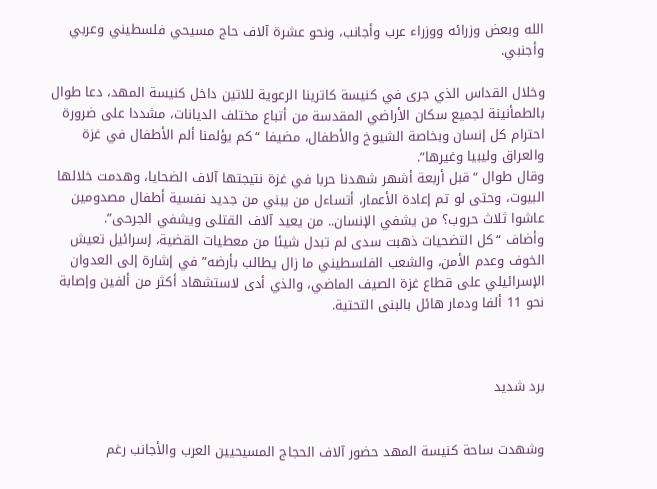الله وبعض وزرائه ووزراء عرب وأجانب، ونحو عشرة آلاف حاج مسيحي فلسطيني وعربي وأجنبي.

وخلال القداس الذي جری في کنيسة کاترينا الرعوية للاتين داخل کنيسة المهد، دعا طوال بالطمأنينة لجميع سکان الأراضي المقدسة من أتباع مختلف الديانات، مشددا علی ضرورة احترام کل إنسان وبخاصة الشيوخ والأطفال، مضيفا “کم يؤلمنا ألم الأطفال في غزة والعراق وليبيا وغيرها”.
وقال طوال “قبل أربعة أشهر شهدنا حربا في غزة نتيجتها آلاف الضحايا، وهدمت خلالها البيوت، وحتی لو تم إعادة الأعمار، أتساءل من يبني من جديد نفسية أطفال مصدومين عاشوا ثلاث حروب؟ من يشفي الإنسان.. من يعيد آلاف القتلی ويشفي الجرحی”.
وأضاف “کل التضحيات ذهبت سدی لم تبدل شيئا من معطيات القضية، إسرائيل تعيش الخوف وعدم الأمن، والشعب الفلسطيني ما زال يطالب بأرضه” في إشارة إلی العدوان الإسرائيلي علی قطاع غزة الصيف الماضي، والذي أدی لاستشهاد أکثر من ألفين وإصابة نحو 11 ألفا ودمار هائل بالبنی التحتية.



برد شديد


وشهدت ساحة کنيسة المهد حضور آلاف الحجاج المسيحيين العرب والأجانب رغم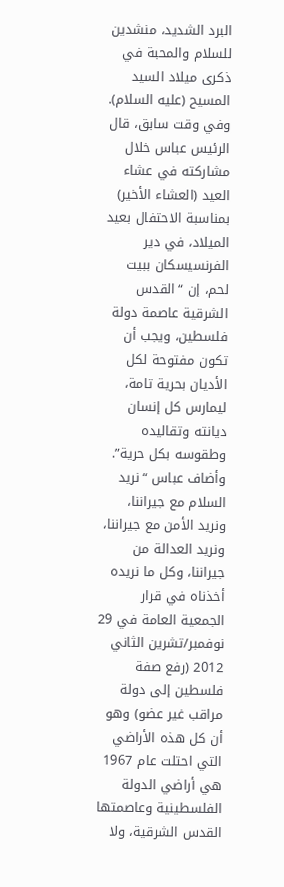البرد الشديد، منشدين للسلام والمحبة في ذکری ميلاد السيد المسيح (عليه السلام).
وفي وقت سابق، قال الرئيس عباس خلال مشارکته في عشاء العيد (العشاء الأخير) بمناسبة الاحتفال بعيد الميلاد، في دير الفرنسيسکان ببيت لحم، إن “القدس الشرقية عاصمة دولة فلسطين، ويجب أن تکون مفتوحة لکل الأديان بحرية تامة، ليمارس کل إنسان ديانته وتقاليده وطقوسه بکل حرية”.
وأضاف عباس “نريد السلام مع جيراننا، ونريد الأمن مع جيراننا، ونريد العدالة من جيراننا، وکل ما نريده أخذناه في قرار الجمعية العامة في 29 نوفمبر/تشرين الثاني 2012 (رفع صفة فلسطين إلی دولة مراقب غير عضو) وهو أن کل هذه الأراضي التي احتلت عام 1967 هي أراضي الدولة الفلسطينية وعاصمتها القدس الشرقية، ولا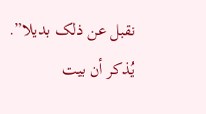نقبل عن ذلک بديلا”.
يُذکر أن بيت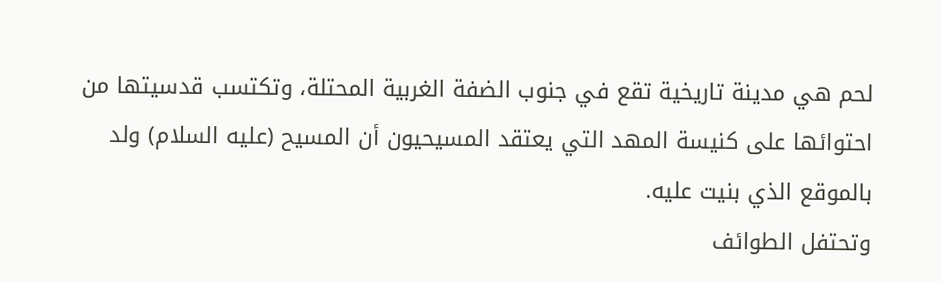لحم هي مدينة تاريخية تقع في جنوب الضفة الغربية المحتلة، وتکتسب قدسيتها من احتوائها علی کنيسة المهد التي يعتقد المسيحيون أن المسيح (عليه السلام) ولد بالموقع الذي بنيت عليه.
وتحتفل الطوائف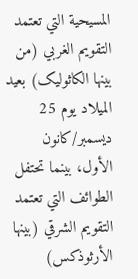المسيحية التي تعتمد التقويم الغربي (من بينها الکاثوليک) بعيد الميلاد يوم 25 ديسمبر/کانون الأول، بينما تحتفل الطوائف التي تعتمد التقويم الشرقي (بينها الأرثوذکس)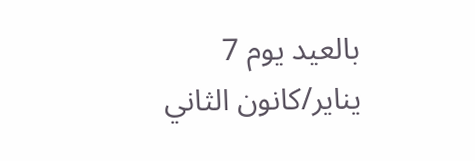بالعيد يوم 7 يناير/کانون الثاني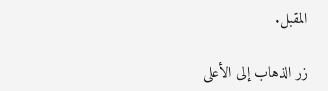المقبل.

زر الذهاب إلى الأعلى